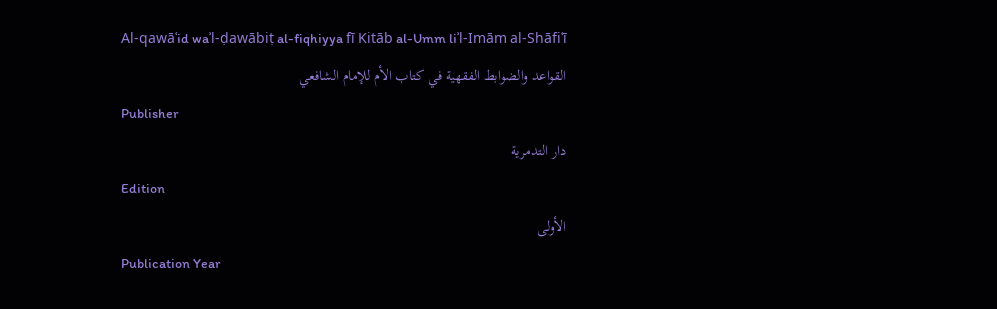Al-qawāʿid waʾl-ḍawābiṭ al-fiqhiyya fī Kitāb al-Umm liʾl-Imām al-Shāfiʿī
القواعد والضوابط الفقهية في كتاب الأم للإمام الشافعي
Publisher
دار التدمرية
Edition
الأولى
Publication Year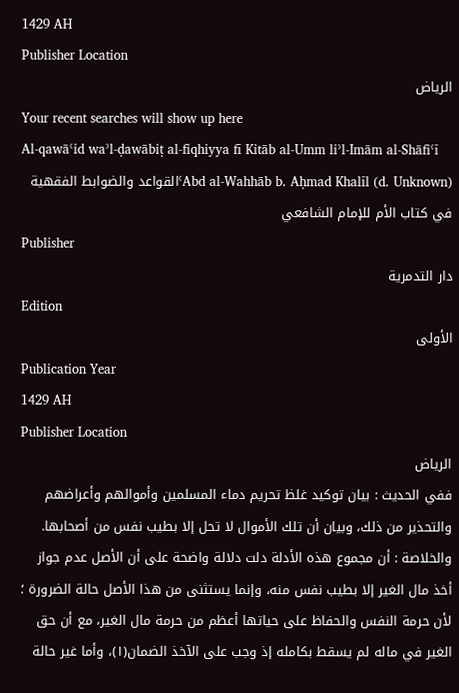1429 AH
Publisher Location
الرياض
Your recent searches will show up here
Al-qawāʿid waʾl-ḍawābiṭ al-fiqhiyya fī Kitāb al-Umm liʾl-Imām al-Shāfiʿī
ʿAbd al-Wahhāb b. Aḥmad Khalīl (d. Unknown)القواعد والضوابط الفقهية في كتاب الأم للإمام الشافعي
Publisher
دار التدمرية
Edition
الأولى
Publication Year
1429 AH
Publisher Location
الرياض
ففي الحديث : بيان توكيد غلظ تحريم دماء المسلمين وأموالهم وأعراضهم والتحذير من ذلك، وبيان أن تلك الأموال لا تحل إلا بطيب نفس من أصحابها.
والخلاصة : أن مجموع هذه الأدلة دلت دلالة واضحة على أن الأصل عدم جواز أخذ مال الغير إلا بطيب نفس منه، وإنما يستثنى من هذا الأصل حالة الضرورة ؛ لأن حرمة النفس والحفاظ على حياتها أعظم من حرمة مال الغير، مع أن حق الغير في ماله لم يسقط بكامله إذ وجب على الآخذ الضمان(١)، وأما غير حالة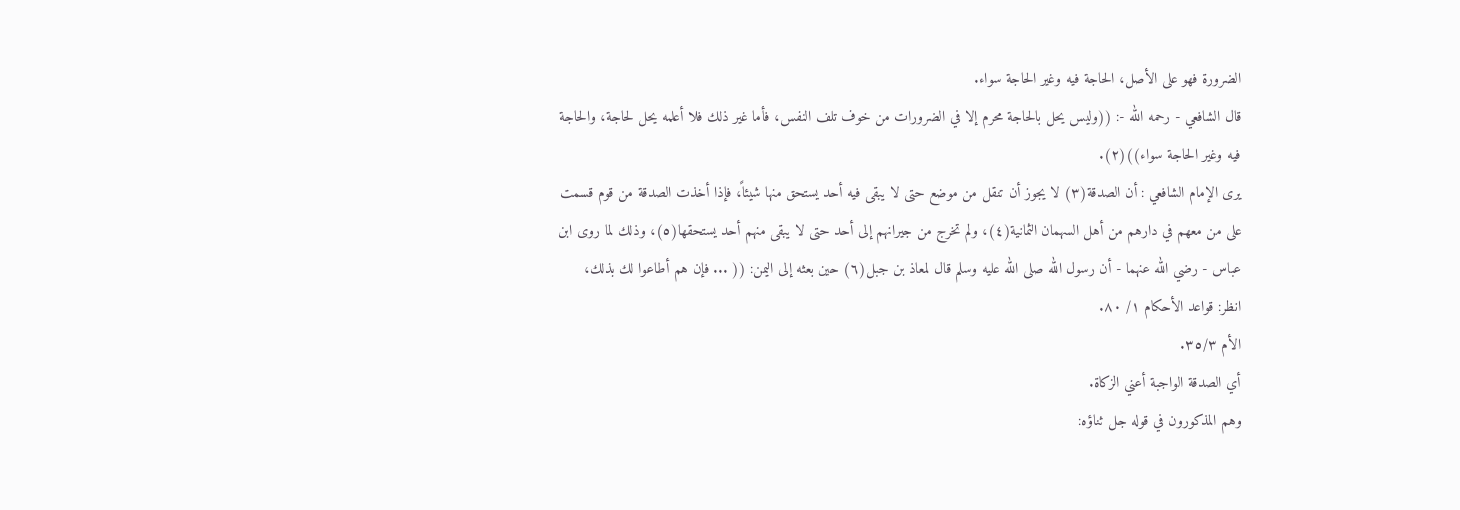الضرورة فهو على الأصل، الحاجة فيه وغير الحاجة سواء.
قال الشافعي - رحمه الله -: ((وليس يحل بالحاجة محرم إلا في الضرورات من خوف تلف النفس، فأما غير ذلك فلا أعلمه يحل لحاجة، والحاجة فيه وغير الحاجة سواء))(٢).
يرى الإمام الشافعي : أن الصدقة(٣) لا يجوز أن تنقل من موضع حتى لا يبقى فيه أحد يستحق منها شيئاً، فإذا أخذت الصدقة من قوم قسمت على من معهم في دارهم من أهل السهمان الثمانية(٤)، ولم تخرج من جيرانهم إلى أحد حتى لا يبقى منهم أحد يستحقها(٥)، وذلك لما روى ابن عباس - رضي الله عنهما - أن رسول الله صلى الله عليه وسلم قال لمعاذ بن جبل(٦) حين بعثه إلى اليمن: (( ... فإن هم أطاعوا لك بذلك،
انظر: قواعد الأحكام ١/ ٨٠.
الأم ٣٥/٣.
أي الصدقة الواجبة أعني الزكاة.
وهم المذكورون في قوله جل ثناؤه: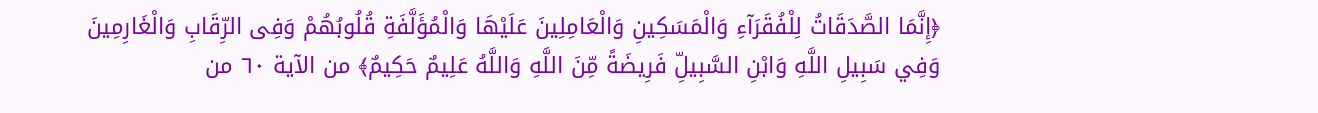﴿إِنَّمَا الصَّدَقَاتُ لِلْفُقَرَآءِ وَالْمَسَكِينِ وَالْعَامِلِينَ عَلَيْهَا وَالْمُؤَلَّفَةِ قُلُوبُهُمْ وَفِى الرِّقَابِ وَالْغَارِمِينَ وَفِي سَبِيلِ اللَّهِ وَابْنِ السَّبِيلِّ فَرِيضَةً مِّنَ اللَّهِ وَاللَّهُ عَلِيمٌ حَكِيمٌ﴾ من الآية ٦٠ من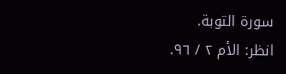سورة التوبة.
انظر: الأم ٢ / ٩٦.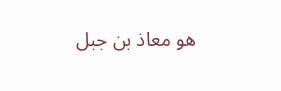هو معاذ بن جبل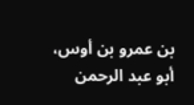بن عمرو بن أوس، أبو عبد الرحمن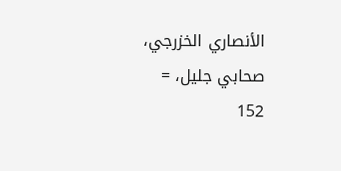الأنصاري الخزرجي، صحابي جليل، =
152